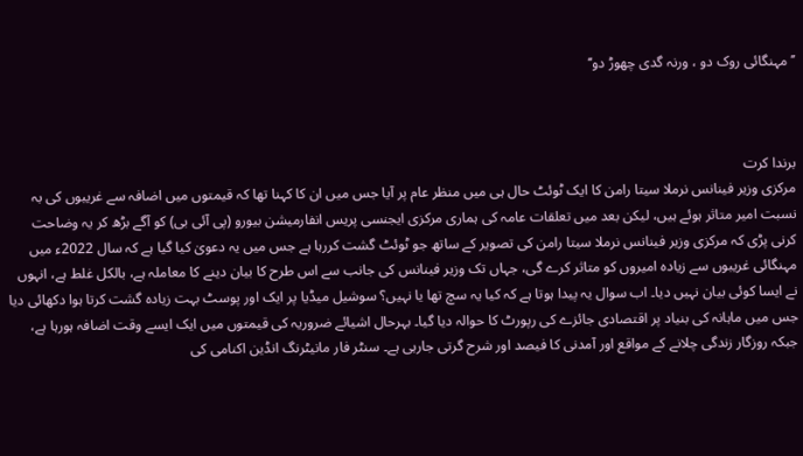’’مہنگائی روک دو ، ورنہ گدی چھوڑ دو‘‘



برندا کرت
مرکزی وزیر فینانس نرملا سیتا رامن کا ایک ٹوئٹ حال ہی میں منظر عام پر آیا جس میں ان کا کہنا تھا کہ قیمتوں میں اضافہ سے غریبوں کی بہ نسبت امیر متاثر ہوئے ہیں، لیکن بعد میں تعلقات عامہ کی ہماری مرکزی ایجنسی پریس انفارمیشن بیورو (پی آئی بی) کو آگے بڑھ کر یہ وضاحت کرنی پڑی کہ مرکزی وزیر فینانس نرملا سیتا رامن کی تصویر کے ساتھ جو ٹوئٹ گشت کررہا ہے جس میں یہ دعویٰ کیا گیا ہے کہ سال 2022ء میں مہنگائی غریبوں سے زیادہ امیروں کو متاثر کرے گی، جہاں تک وزیر فینانس کی جانب سے اس طرح کا بیان دینے کا معاملہ ہے، بالکل غلط ہے، انہوں نے ایسا کوئی بیان نہیں دیا۔ اب سوال یہ پیدا ہوتا ہے کہ کیا یہ سچ تھا یا نہیں؟ سوشیل میڈیا پر ایک اور پوسٹ بہت زیادہ گشت کرتا ہوا دکھائی دیا جس میں ماہانہ کی بنیاد پر اقتصادی جائزے کی رپورٹ کا حوالہ دیا گیا۔ بہرحال اشیائے ضروریہ کی قیمتوں میں ایک ایسے وقت اضافہ ہورہا ہے، جبکہ روزگار زندگی چلانے کے مواقع اور آمدنی کا فیصد اور شرح گرتی جارہی ہے۔ سنٹر فار مانیٹرنگ انڈین اکنامی کی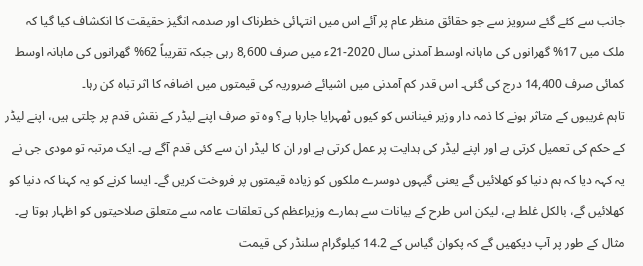جانب سے کئے گئے سرویز سے جو حقائق منظر عام پر آئے اس میں انتہائی خطرناک اور صدمہ انگیز حقیقت کا انکشاف کیا گیا کہ ملک میں 17% گھرانوں کی ماہانہ اوسط آمدنی سال 2020-21ء میں صرف 8,600 رہی جبکہ تقریباً 62% گھرانوں کی ماہانہ اوسط کمائی صرف 14,400 درج کی گئی۔ اس قدر کم آمدنی میں اشیائے ضروریہ کی قیمتوں میں اضافہ کا اثر تباہ کن رہا۔
تاہم غریبوں کے متاثر ہونے کا ذمہ دار وزیر فینانس کو کیوں ٹھہرایا جارہا ہے؟ وہ تو صرف اپنے لیڈر کے نقش قدم پر چلتی ہیں، اپنے لیڈر کے حکم کی تعمیل کرتی ہے اور اپنے لیڈر کی ہدایت پر عمل کرتی ہے اور ان کا لیڈر ان سے کئی قدم آگے ہے۔ ایک مرتبہ تو مودی جی نے یہ کہہ دیا کہ ہم دنیا کو کھلائیں گے یعنی گیہوں دوسرے ملکوں کو زیادہ قیمتوں پر فروخت کریں گے۔ ایسا کرنے کو یہ کہنا کہ دنیا کو کھلائیں گے، بالکل غلط ہے، لیکن اس طرح کے بیانات سے ہمارے وزیراعظم کی تعلقات عامہ سے متعلق صلاحیتوں کو اظہار ہوتا ہے۔ مثال کے طور پر آپ دیکھیں گے کہ پکوان گیاس کے 14.2 کیلوگرام سلنڈر کی قیمت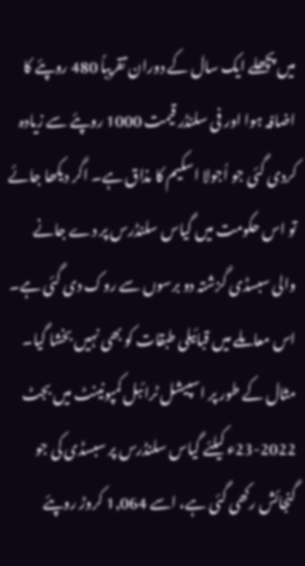میں پچھلے ایک سال کے دوران تقریباً 480 روپئے کا اضافہ ہوا اور فی سلنڈر قیمت 1000 روپئے سے زیادہ کردی گئی جو اُجولا اسکیم کا مذاق ہے۔ اگر دیکھا جائے تو اس حکومت میں گیاس سلنڈرس پر دے جانے والی سبسڈی گزشتہ دو برسوں سے روک دی گئی ہے۔ اس معاملے میں قبائیلی طبقات کو بھی نہیں بخشا گیا۔ مثال کے طور پر اسپیشل ٹرائبل کمپونینٹ میں بجٹ 2022-23ء کیلئے گیاس سلنڈرس پر سبسڈی کی جو گنجائش رکھی گئی ہے، اسے 1,064 کروڑ روپئے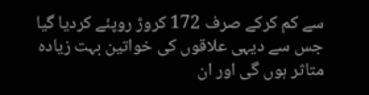سے کم کرکے صرف 172 کروڑ روپئے کردیا گیا جس سے دیہی علاقوں کی خواتین بہت زیادہ متاثر ہوں گی اور ان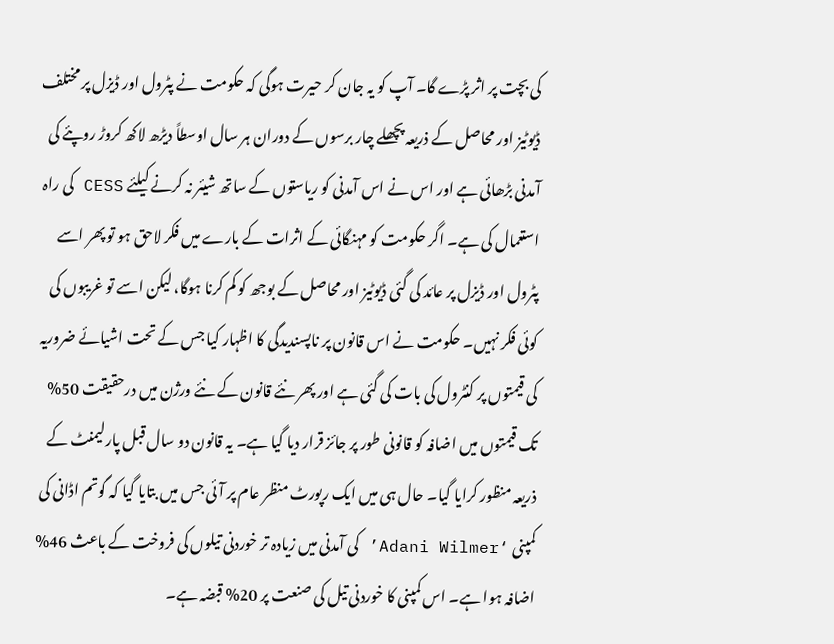کی بچت پر اثر پڑے گا۔ آپ کو یہ جان کر حیرت ہوگی کہ حکومت نے پٹرول اور ڈیزل پر مختلف ڈیوٹیز اور محاصل کے ذریعہ پچھلے چار برسوں کے دوران ہر سال اوسطاً دیڑھ لاکھ کروڑ روپئے کی آمدنی بڑھائی ہے اور اس نے اس آمدنی کو ریاستوں کے ساتھ شیئر نہ کرنے کیلئے CESS کی راہ استعمال کی ہے۔ اگر حکومت کو مہنگائی کے اثرات کے بارے میں فکر لاحق ہو تو پھر اسے پٹرول اور ڈیزل پر عائد کی گئی ڈیوٹیز اور محاصل کے بوجھ کو کم کرنا ہوگا، لیکن اسے تو غریبوں کی کوئی فکر نہیں۔ حکومت نے اس قانون پر ناپسندیدگی کا اظہار کیا جس کے تحت اشیائے ضروریہ کی قیمتوں پر کنٹرول کی بات کی گئی ہے اور پھر نئے قانون کے نئے ورژن میں درحقیقت 50% تک قیمتوں میں اضافہ کو قانونی طور پر جائز قرار دیا گیا ہے۔ یہ قانون دو سال قبل پارلیمنٹ کے ذریعہ منظور کرایا گیا۔ حال ہی میں ایک رپورٹ منظر عام پر آئی جس میں بتایا گیا کہ گوتم اڈانی کی کمپنی ‘Adani Wilmer’ کی آمدنی میں زیادہ تر خوردنی تیلوں کی فروخت کے باعث 46% اضافہ ہوا ہے۔ اس کمپنی کا خوردنی تیل کی صنعت پر 20% قبضہ ہے۔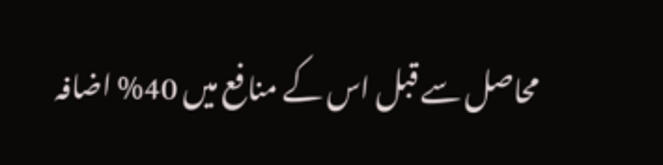محاصل سے قبل اس کے منافع میں 40% اضافہ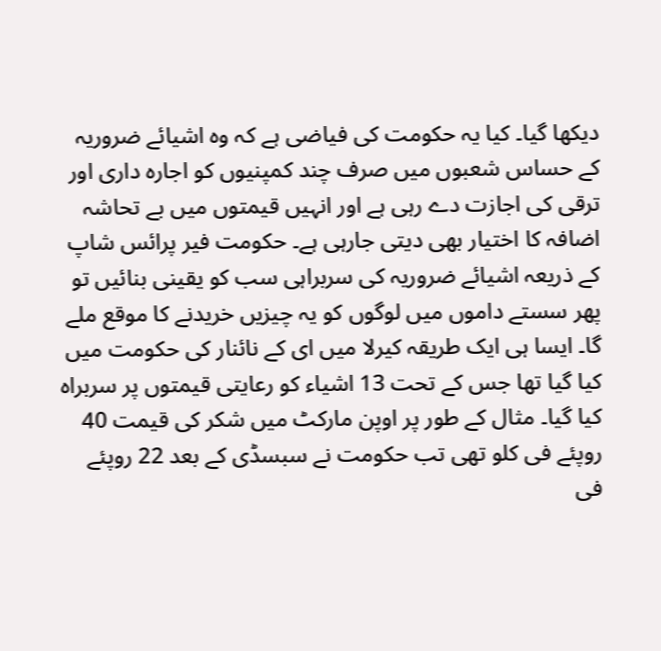دیکھا گیا۔ کیا یہ حکومت کی فیاضی ہے کہ وہ اشیائے ضروریہ کے حساس شعبوں میں صرف چند کمپنیوں کو اجارہ داری اور ترقی کی اجازت دے رہی ہے اور انہیں قیمتوں میں بے تحاشہ اضافہ کا اختیار بھی دیتی جارہی ہے۔ حکومت فیر پرائس شاپ کے ذریعہ اشیائے ضروریہ کی سربراہی سب کو یقینی بنائیں تو پھر سستے داموں میں لوگوں کو یہ چیزیں خریدنے کا موقع ملے گا۔ ایسا ہی ایک طریقہ کیرلا میں ای کے نائنار کی حکومت میں کیا گیا تھا جس کے تحت 13 اشیاء کو رعایتی قیمتوں پر سربراہ کیا گیا۔ مثال کے طور پر اوپن مارکٹ میں شکر کی قیمت 40 روپئے فی کلو تھی تب حکومت نے سبسڈی کے بعد 22 روپئے فی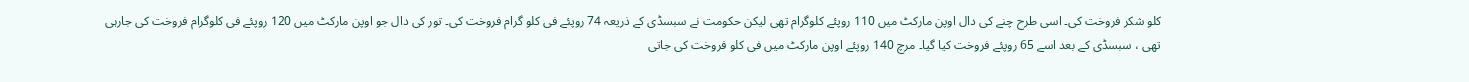کلو شکر فروخت کی۔ اسی طرح چنے کی دال اوپن مارکٹ میں 110 روپئے کلوگرام تھی لیکن حکومت نے سبسڈی کے ذریعہ 74 روپئے فی کلو گرام فروخت کی۔ تور کی دال جو اوپن مارکٹ میں 120 روپئے فی کلوگرام فروخت کی جارہی تھی ، سبسڈی کے بعد اسے 65 روپئے فروخت کیا گیا۔ مرچ 140 روپئے اوپن مارکٹ میں فی کلو فروخت کی جاتی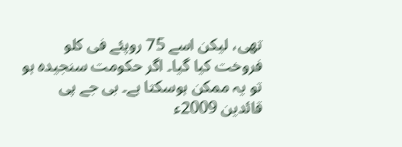تھی، لیکن اسے 75 روپئے فی کلو فروخت کیا گیا۔ اگر حکومت سنجیدہ ہو تو یہ ممکن ہوسکتا ہے۔ بی جے پی قائدین 2009ء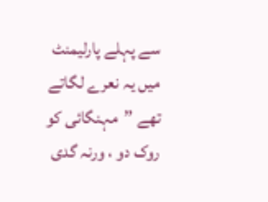سے پہلے پارلیمنٹ میں یہ نعرے لگاتے تھے ’’مہنگائی کو روک دو ، ورنہ گدی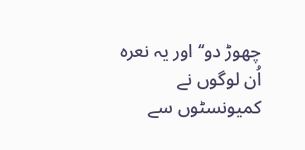چھوڑ دو‘‘ اور یہ نعرہ اُن لوگوں نے کمیونسٹوں سے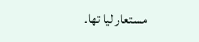مستعار لیا تھا۔